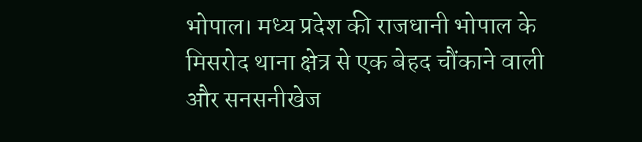भोपाल। मध्य प्रदेश की राजधानी भोपाल के मिसरोद थाना क्षेत्र से एक बेहद चौंकाने वाली और सनसनीखेज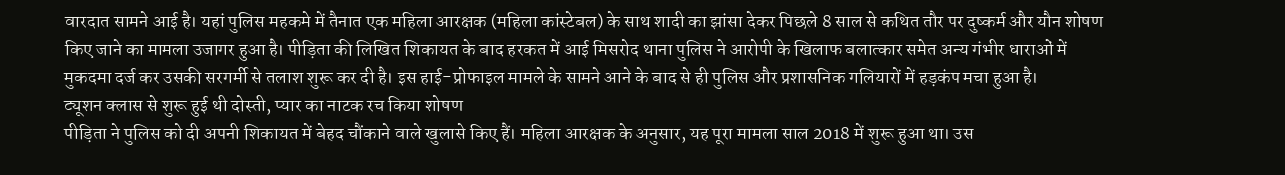वारदात सामने आई है। यहां पुलिस महकमे में तैनात एक महिला आरक्षक (महिला कांस्टेबल) के साथ शादी का झांसा देकर पिछले 8 साल से कथित तौर पर दुष्कर्म और यौन शोषण किए जाने का मामला उजागर हुआ है। पीड़िता की लिखित शिकायत के बाद हरकत में आई मिसरोद थाना पुलिस ने आरोपी के खिलाफ बलात्कार समेत अन्य गंभीर धाराओं में मुकदमा दर्ज कर उसकी सरगर्मी से तलाश शुरू कर दी है। इस हाई-प्रोफाइल मामले के सामने आने के बाद से ही पुलिस और प्रशासनिक गलियारों में हड़कंप मचा हुआ है।
ट्यूशन क्लास से शुरू हुई थी दोस्ती, प्यार का नाटक रच किया शोषण
पीड़िता ने पुलिस को दी अपनी शिकायत में बेहद चौंकाने वाले खुलासे किए हैं। महिला आरक्षक के अनुसार, यह पूरा मामला साल 2018 में शुरू हुआ था। उस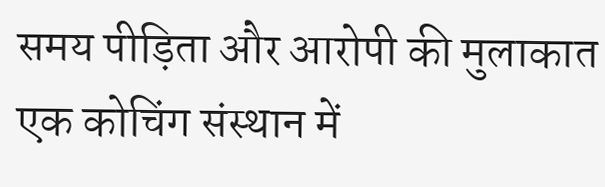समय पीड़िता और आरोपी की मुलाकात एक कोचिंग संस्थान में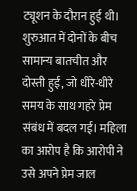ट्यूशन के दौरान हुई थी। शुरुआत में दोनों के बीच सामान्य बातचीत और दोस्ती हुई, जो धीरे-धीरे समय के साथ गहरे प्रेम संबंध में बदल गई। महिला का आरोप है कि आरोपी ने उसे अपने प्रेम जाल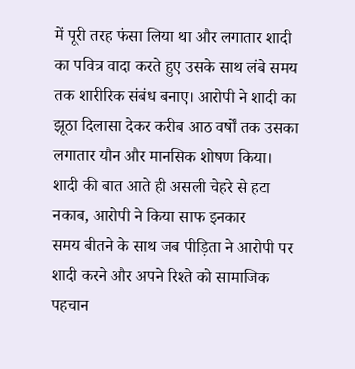में पूरी तरह फंसा लिया था और लगातार शादी का पवित्र वादा करते हुए उसके साथ लंबे समय तक शारीरिक संबंध बनाए। आरोपी ने शादी का झूठा दिलासा देकर करीब आठ वर्षों तक उसका लगातार यौन और मानसिक शोषण किया।
शादी की बात आते ही असली चेहरे से हटा नकाब, आरोपी ने किया साफ इनकार
समय बीतने के साथ जब पीड़िता ने आरोपी पर शादी करने और अपने रिश्ते को सामाजिक पहचान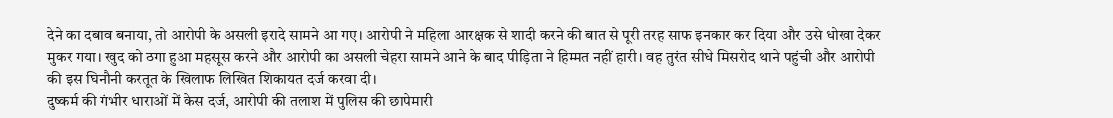देने का दबाव बनाया, तो आरोपी के असली इरादे सामने आ गए। आरोपी ने महिला आरक्षक से शादी करने की बात से पूरी तरह साफ इनकार कर दिया और उसे धोखा देकर मुकर गया। खुद को ठगा हुआ महसूस करने और आरोपी का असली चेहरा सामने आने के बाद पीड़िता ने हिम्मत नहीं हारी। वह तुरंत सीधे मिसरोद थाने पहुंची और आरोपी की इस घिनौनी करतूत के खिलाफ लिखित शिकायत दर्ज करवा दी।
दुष्कर्म की गंभीर धाराओं में केस दर्ज, आरोपी की तलाश में पुलिस की छापेमारी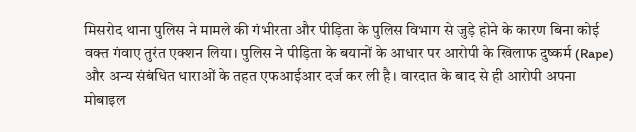मिसरोद थाना पुलिस ने मामले की गंभीरता और पीड़िता के पुलिस विभाग से जुड़े होने के कारण बिना कोई वक्त गंवाए तुरंत एक्शन लिया। पुलिस ने पीड़िता के बयानों के आधार पर आरोपी के खिलाफ दुष्कर्म (Rape) और अन्य संबंधित धाराओं के तहत एफआईआर दर्ज कर ली है। वारदात के बाद से ही आरोपी अपना मोबाइल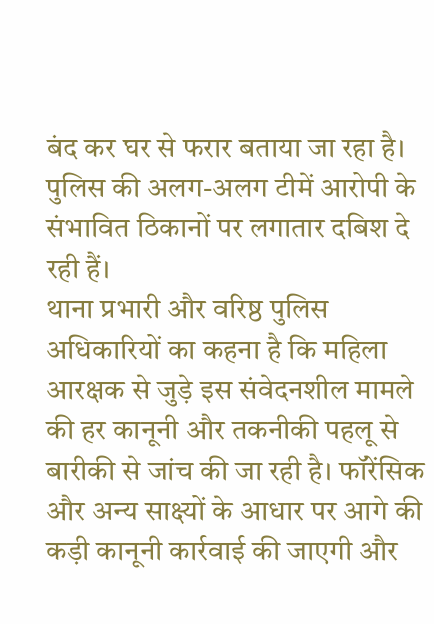बंद कर घर से फरार बताया जा रहा है। पुलिस की अलग-अलग टीमें आरोपी के संभावित ठिकानों पर लगातार दबिश दे रही हैं।
थाना प्रभारी और वरिष्ठ पुलिस अधिकारियों का कहना है कि महिला आरक्षक से जुड़े इस संवेदनशील मामले की हर कानूनी और तकनीकी पहलू से बारीकी से जांच की जा रही है। फॉरेंसिक और अन्य साक्ष्यों के आधार पर आगे की कड़ी कानूनी कार्रवाई की जाएगी और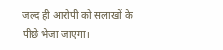जल्द ही आरोपी को सलाखों के पीछे भेजा जाएगा।